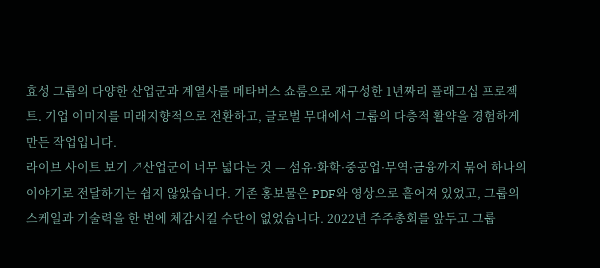효성 그룹의 다양한 산업군과 계열사를 메타버스 쇼룸으로 재구성한 1년짜리 플래그십 프로젝트. 기업 이미지를 미래지향적으로 전환하고, 글로벌 무대에서 그룹의 다층적 활약을 경험하게 만든 작업입니다.
라이브 사이트 보기 ↗산업군이 너무 넓다는 것 — 섬유·화학·중공업·무역·금융까지 묶어 하나의 이야기로 전달하기는 쉽지 않았습니다. 기존 홍보물은 PDF와 영상으로 흩어져 있었고, 그룹의 스케일과 기술력을 한 번에 체감시킬 수단이 없었습니다. 2022년 주주총회를 앞두고 그룹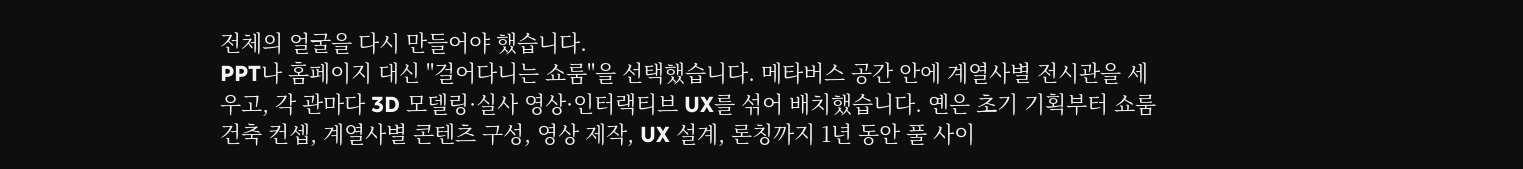전체의 얼굴을 다시 만들어야 했습니다.
PPT나 홈페이지 대신 "걸어다니는 쇼룸"을 선택했습니다. 메타버스 공간 안에 계열사별 전시관을 세우고, 각 관마다 3D 모델링·실사 영상·인터랙티브 UX를 섞어 배치했습니다. 옌은 초기 기획부터 쇼룸 건축 컨셉, 계열사별 콘텐츠 구성, 영상 제작, UX 설계, 론칭까지 1년 동안 풀 사이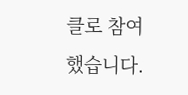클로 참여했습니다.